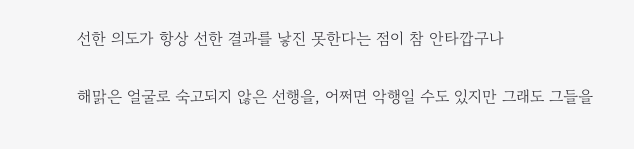선한 의도가 항상 선한 결과를 낳진 못한다는 점이 참 안타깝구나

해맑은 얼굴로 숙고되지 않은 선행을, 어쩌면 악행일 수도 있지만 그래도 그들을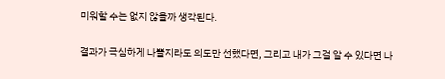미워할 수는 없지 않을까 생각된다.

결과가 극심하게 나쁠지라도 의도만 선했다면, 그리고 내가 그걸 알 수 있다면 나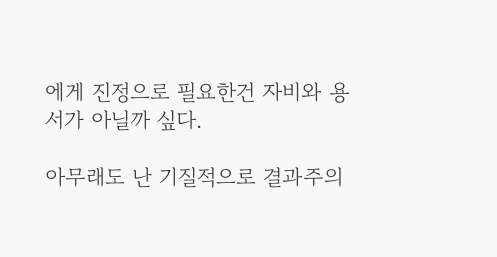에게 진정으로 필요한건 자비와 용서가 아닐까 싶다.

아무래도 난 기질적으로 결과주의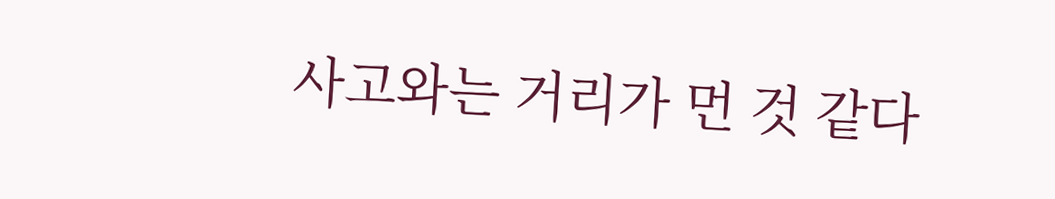사고와는 거리가 먼 것 같다